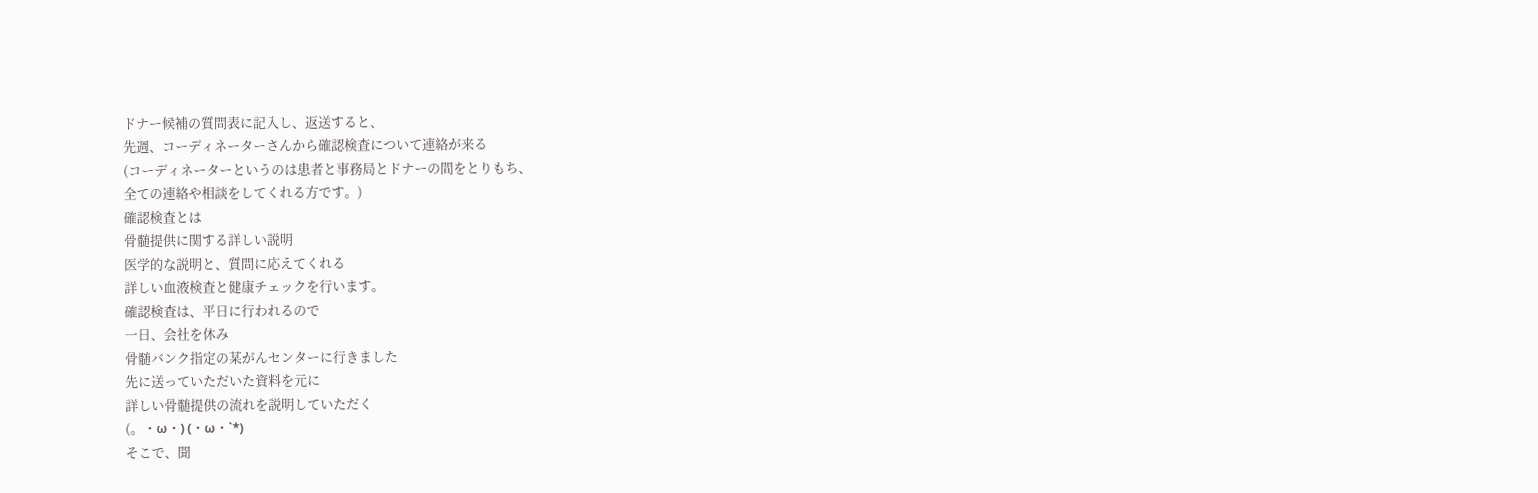ドナー候補の質問表に記入し、返送すると、
先週、コーディネーターさんから確認検査について連絡が来る
(コーディネーターというのは患者と事務局とドナーの間をとりもち、
全ての連絡や相談をしてくれる方です。)
確認検査とは
骨髄提供に関する詳しい説明
医学的な説明と、質問に応えてくれる
詳しい血液検査と健康チェックを行います。
確認検査は、平日に行われるので
一日、会社を休み
骨髄バンク指定の某がんセンターに行きました
先に送っていただいた資料を元に
詳しい骨髄提供の流れを説明していただく
(。・ω・) (・ω・`*)
そこで、聞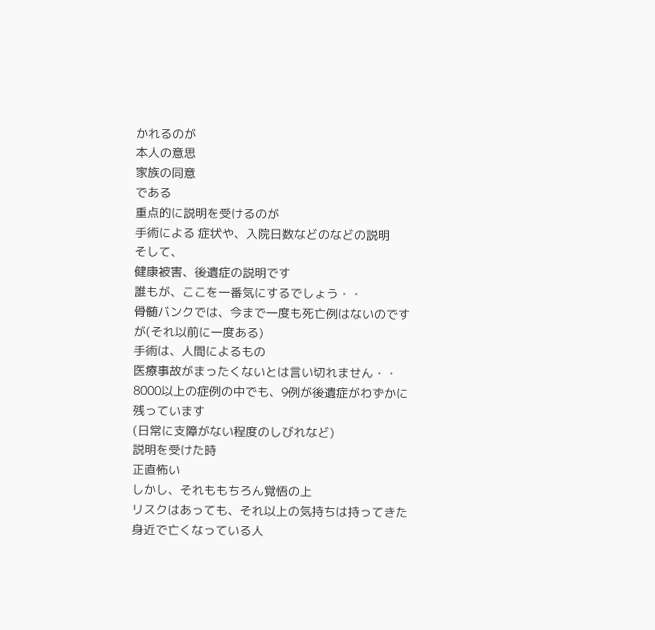かれるのが
本人の意思
家族の同意
である
重点的に説明を受けるのが
手術による 症状や、入院日数などのなどの説明
そして、
健康被害、後遺症の説明です
誰もが、ここを一番気にするでしょう・・
骨髄バンクでは、今まで一度も死亡例はないのですが(それ以前に一度ある)
手術は、人間によるもの
医療事故がまったくないとは言い切れません・・
8000以上の症例の中でも、9例が後遺症がわずかに残っています
(日常に支障がない程度のしびれなど)
説明を受けた時
正直怖い
しかし、それももちろん覚悟の上
リスクはあっても、それ以上の気持ちは持ってきた
身近で亡くなっている人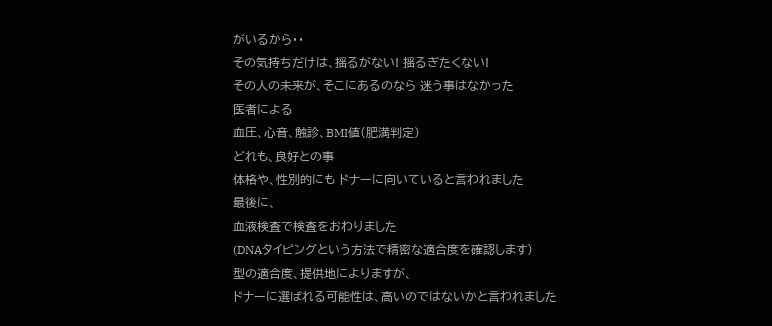がいるから・・
その気持ちだけは、揺るがない! 揺るぎたくない!
その人の未来が、そこにあるのなら 迷う事はなかった
医者による
血圧、心音、触診、BMI値(肥満判定)
どれも、良好との事
体格や、性別的にも ドナーに向いていると言われました
最後に、
血液検査で検査をおわりました
(DNAタイピングという方法で精密な適合度を確認します)
型の適合度、提供地によりますが、
ドナーに選ばれる可能性は、高いのではないかと言われました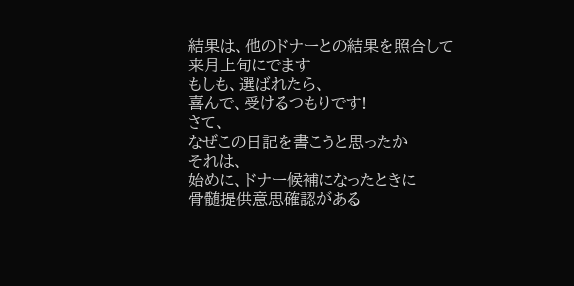結果は、他のドナーとの結果を照合して
来月上旬にでます
もしも、選ばれたら、
喜んで、受けるつもりです!
さて、
なぜこの日記を書こうと思ったか
それは、
始めに、ドナー候補になったときに
骨髄提供意思確認がある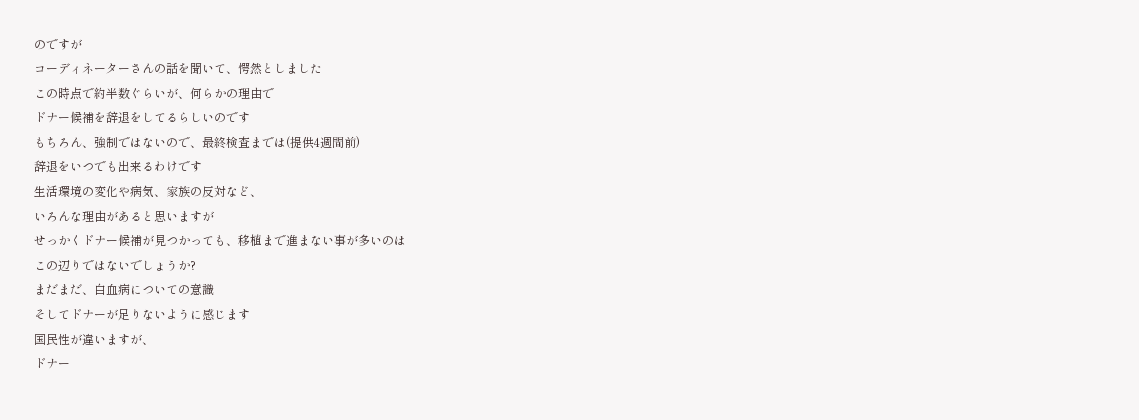のですが
コーディネーターさんの話を聞いて、愕然としました
この時点で約半数ぐらいが、何らかの理由で
ドナー候補を辞退をしてるらしいのです
もちろん、強制ではないので、最終検査までは(提供4週間前)
辞退をいつでも出来るわけです
生活環境の変化や病気、家族の反対など、
いろんな理由があると思いますが
せっかくドナー候補が見つかっても、移植まで進まない事が多いのは
この辺りではないでしょうか?
まだまだ、白血病についての意識
そしてドナーが足りないように感じます
国民性が違いますが、
ドナー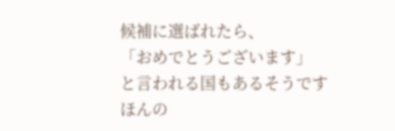候補に選ばれたら、
「おめでとうございます」
と言われる国もあるそうです
ほんの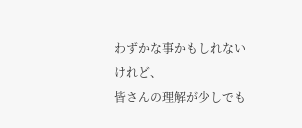わずかな事かもしれないけれど、
皆さんの理解が少しでも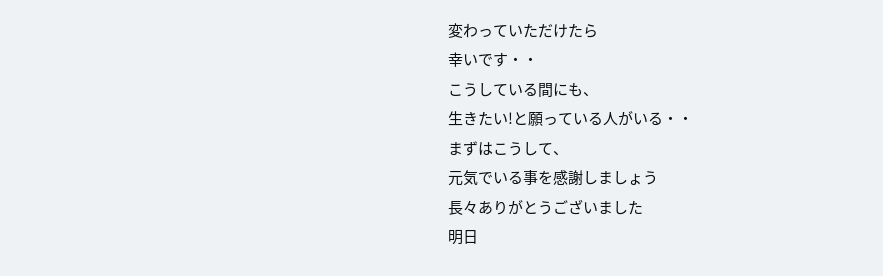変わっていただけたら
幸いです・・
こうしている間にも、
生きたい!と願っている人がいる・・
まずはこうして、
元気でいる事を感謝しましょう
長々ありがとうございました
明日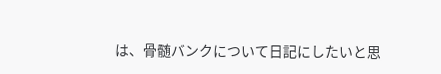は、骨髄バンクについて日記にしたいと思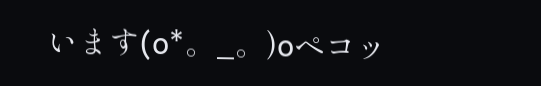います(o*。_。)oペコッ